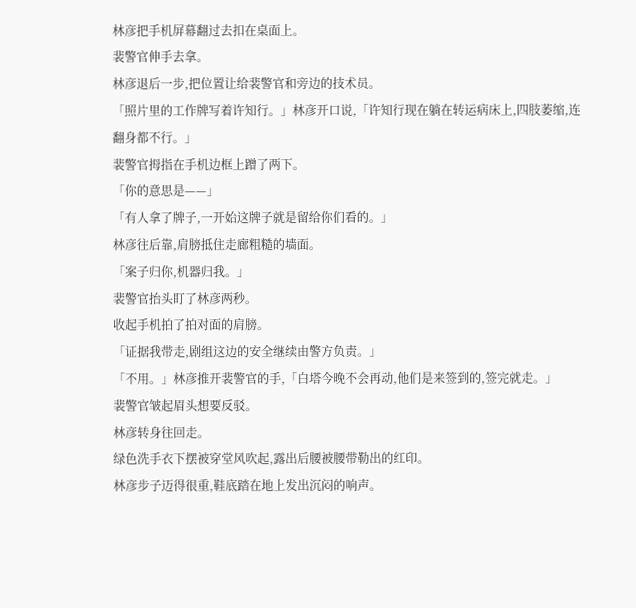林彦把手机屏幕翻过去扣在桌面上。
裴警官伸手去拿。
林彦退后一步,把位置让给裴警官和旁边的技术员。
「照片里的工作牌写着许知行。」林彦开口说,「许知行现在躺在转运病床上,四肢萎缩,连翻身都不行。」
裴警官拇指在手机边框上蹭了两下。
「你的意思是——」
「有人拿了牌子,一开始这牌子就是留给你们看的。」
林彦往后靠,肩膀抵住走廊粗糙的墙面。
「案子归你,机器归我。」
裴警官抬头盯了林彦两秒。
收起手机拍了拍对面的肩膀。
「证据我带走,剧组这边的安全继续由警方负责。」
「不用。」林彦推开裴警官的手,「白塔今晚不会再动,他们是来签到的,签完就走。」
裴警官皱起眉头想要反驳。
林彦转身往回走。
绿色洗手衣下摆被穿堂风吹起,露出后腰被腰带勒出的红印。
林彦步子迈得很重,鞋底踏在地上发出沉闷的响声。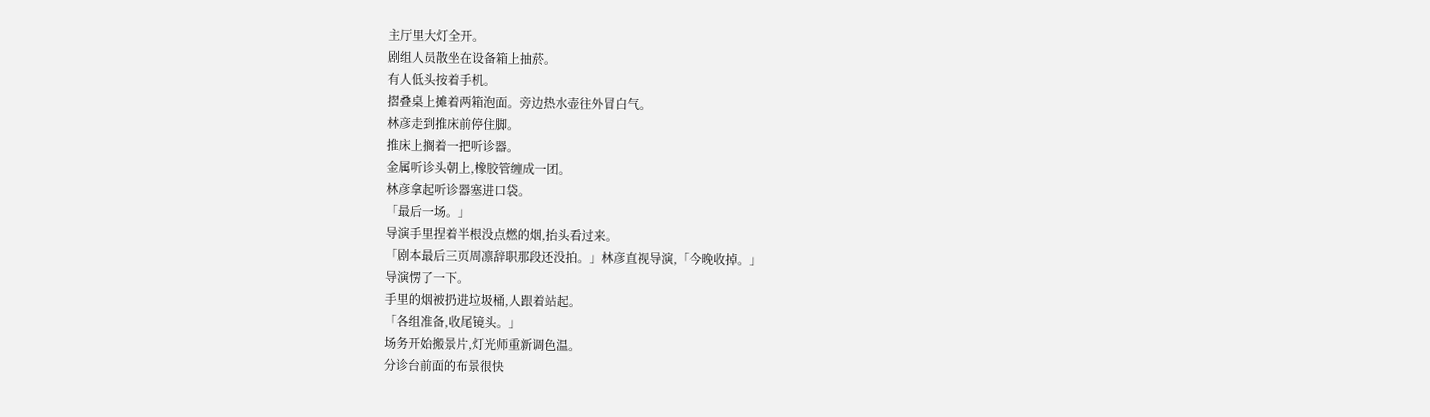主厅里大灯全开。
剧组人员散坐在设备箱上抽菸。
有人低头按着手机。
摺叠桌上摊着两箱泡面。旁边热水壶往外冒白气。
林彦走到推床前停住脚。
推床上搁着一把听诊器。
金属听诊头朝上,橡胶管缠成一团。
林彦拿起听诊器塞进口袋。
「最后一场。」
导演手里捏着半根没点燃的烟,抬头看过来。
「剧本最后三页周凛辞职那段还没拍。」林彦直视导演,「今晚收掉。」
导演愣了一下。
手里的烟被扔进垃圾桶,人跟着站起。
「各组准备,收尾镜头。」
场务开始搬景片,灯光师重新调色温。
分诊台前面的布景很快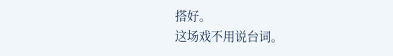搭好。
这场戏不用说台词。